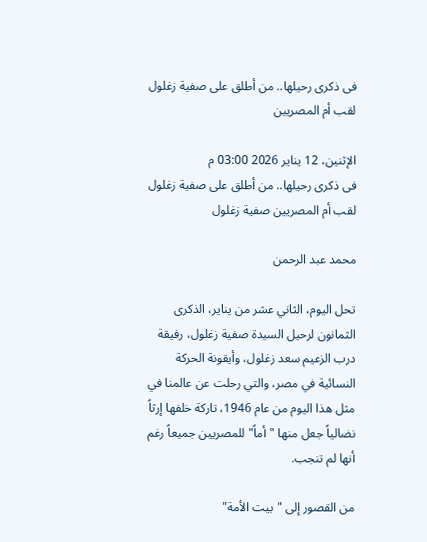فى ذكرى رحيلها.. من أطلق على صفية زغلول لقب أم المصريين

الإثنين، 12 يناير 2026 03:00 م
فى ذكرى رحيلها.. من أطلق على صفية زغلول لقب أم المصريين صفية زغلول

محمد عبد الرحمن

تحل اليوم، الثاني عشر من يناير، الذكرى الثمانون لرحيل السيدة صفية زغلول، رفيقة درب الزعيم سعد زغلول، وأيقونة الحركة النسائية في مصر، والتي رحلت عن عالمنا في مثل هذا اليوم من عام 1946، تاركة خلفها إرثاً نضالياً جعل منها "أماً" للمصريين جميعاً رغم أنها لم تنجب.

من القصور إلى "بيت الأمة"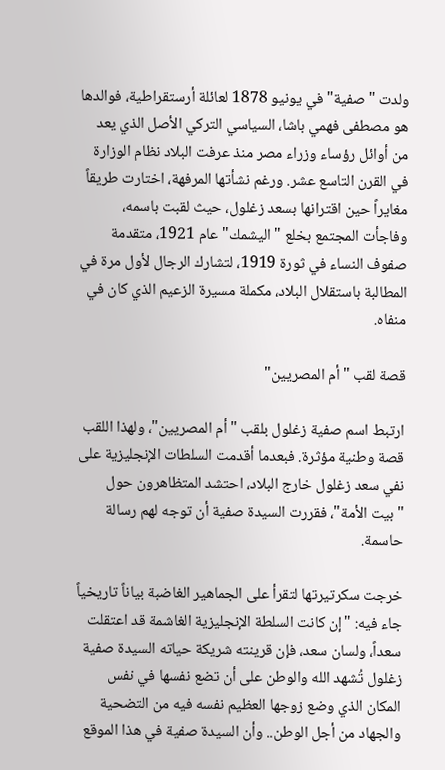ولدت "صفية" في يونيو 1878 لعائلة أرستقراطية، فوالدها هو مصطفى فهمي باشا، السياسي التركي الأصل الذي يعد من أوائل رؤساء وزراء مصر منذ عرفت البلاد نظام الوزارة في القرن التاسع عشر. ورغم نشأتها المرفهة، اختارت طريقاً مغايراً حين اقترانها بسعد زغلول، حيث لقبت باسمه، وفاجأت المجتمع بخلع "اليشمك" عام 1921، متقدمة صفوف النساء في ثورة 1919، لتشارك الرجال لأول مرة في المطالبة باستقلال البلاد، مكملة مسيرة الزعيم الذي كان في منفاه.

قصة لقب "أم المصريين"

ارتبط اسم صفية زغلول بلقب "أم المصريين"، ولهذا اللقب قصة وطنية مؤثرة. فبعدما أقدمت السلطات الإنجليزية على نفي سعد زغلول خارج البلاد، احتشد المتظاهرون حول "بيت الأمة"، فقررت السيدة صفية أن توجه لهم رسالة حاسمة.

خرجت سكرتيرتها لتقرأ على الجماهير الغاضبة بياناً تاريخياً جاء فيه: "إن كانت السلطة الإنجليزية الغاشمة قد اعتقلت سعداً، ولسان سعد، فإن قرينته شريكة حياته السيدة صفية زغلول تُشهد الله والوطن على أن تضع نفسها في نفس المكان الذي وضع زوجها العظيم نفسه فيه من التضحية والجهاد من أجل الوطن.. وأن السيدة صفية في هذا الموقع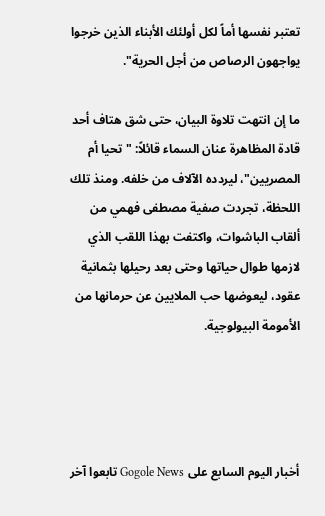تعتبر نفسها أماً لكل أولئك الأبناء الذين خرجوا يواجهون الرصاص من أجل الحرية".

ما إن انتهت تلاوة البيان، حتى شق هتاف أحد قادة المظاهرة عنان السماء قائلاً: "تحيا أم المصريين"، ليردده الآلاف من خلفه. ومنذ تلك اللحظة، تجردت صفية مصطفى فهمي من ألقاب الباشوات، واكتفت بهذا اللقب الذي لازمها طوال حياتها وحتى بعد رحيلها بثمانية عقود، ليعوضها حب الملايين عن حرمانها من الأمومة البيولوجية.




أخبار اليوم السابع على Gogole News تابعوا آخر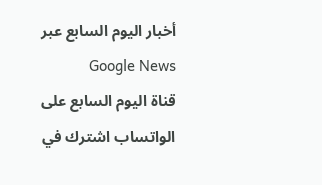أخبار اليوم السابع عبر Google News
قناة اليوم السابع على الواتساب اشترك في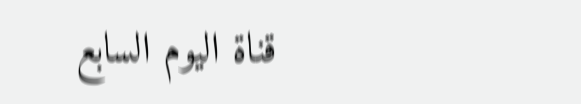قناة اليوم السابع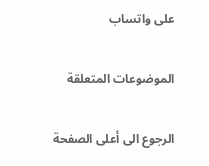على واتساب


الموضوعات المتعلقة


الرجوع الى أعلى الصفحة